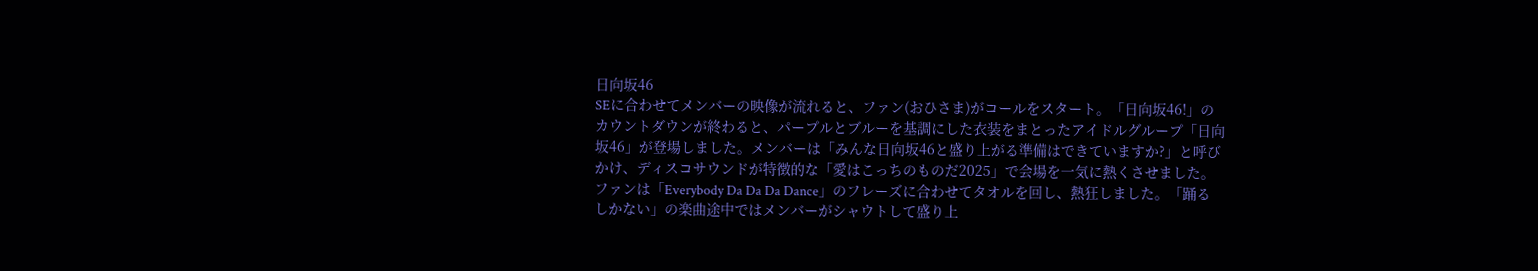日向坂46
SEに合わせてメンバーの映像が流れると、ファン(おひさま)がコールをスタート。「日向坂46!」のカウントダウンが終わると、パープルとブルーを基調にした衣装をまとったアイドルグループ「日向坂46」が登場しました。メンバーは「みんな日向坂46と盛り上がる準備はできていますか?」と呼びかけ、ディスコサウンドが特徴的な「愛はこっちのものだ2025」で会場を一気に熱くさせました。ファンは「Everybody Da Da Da Dance」のフレーズに合わせてタオルを回し、熱狂しました。「踊るしかない」の楽曲途中ではメンバーがシャウトして盛り上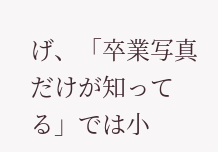げ、「卒業写真だけが知ってる」では小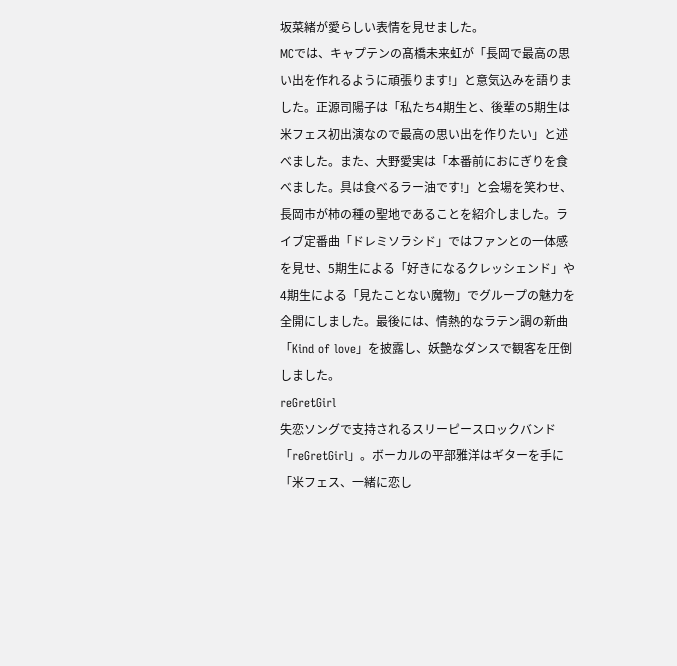坂菜緒が愛らしい表情を見せました。
MCでは、キャプテンの髙橋未来虹が「長岡で最高の思い出を作れるように頑張ります!」と意気込みを語りました。正源司陽子は「私たち4期生と、後輩の5期生は米フェス初出演なので最高の思い出を作りたい」と述べました。また、大野愛実は「本番前におにぎりを食べました。具は食べるラー油です!」と会場を笑わせ、長岡市が柿の種の聖地であることを紹介しました。ライブ定番曲「ドレミソラシド」ではファンとの一体感を見せ、5期生による「好きになるクレッシェンド」や4期生による「見たことない魔物」でグループの魅力を全開にしました。最後には、情熱的なラテン調の新曲「Kind of love」を披露し、妖艶なダンスで観客を圧倒しました。
reGretGirl
失恋ソングで支持されるスリーピースロックバンド「reGretGirl」。ボーカルの平部雅洋はギターを手に「米フェス、一緒に恋し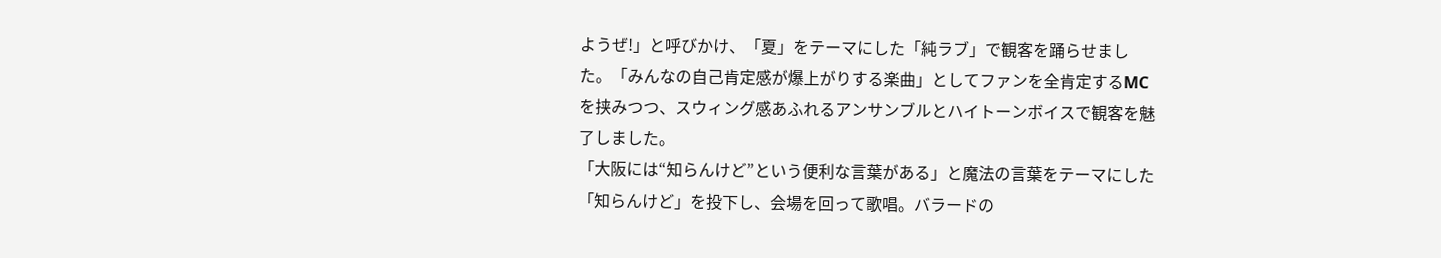ようぜ!」と呼びかけ、「夏」をテーマにした「純ラブ」で観客を踊らせました。「みんなの自己肯定感が爆上がりする楽曲」としてファンを全肯定するMCを挟みつつ、スウィング感あふれるアンサンブルとハイトーンボイスで観客を魅了しました。
「大阪には“知らんけど”という便利な言葉がある」と魔法の言葉をテーマにした「知らんけど」を投下し、会場を回って歌唱。バラードの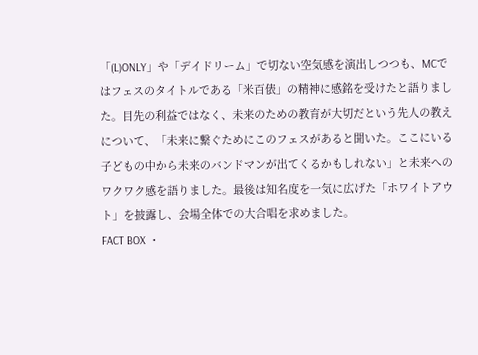「(L)ONLY」や「デイドリーム」で切ない空気感を演出しつつも、MCではフェスのタイトルである「米百俵」の精神に感銘を受けたと語りました。目先の利益ではなく、未来のための教育が大切だという先人の教えについて、「未来に繋ぐためにこのフェスがあると聞いた。ここにいる子どもの中から未来のバンドマンが出てくるかもしれない」と未来へのワクワク感を語りました。最後は知名度を一気に広げた「ホワイトアウト」を披露し、会場全体での大合唱を求めました。
FACT BOX ・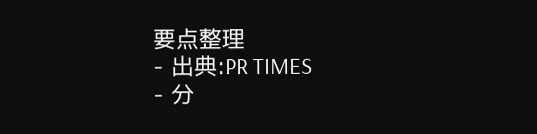要点整理
- 出典:PR TIMES
- 分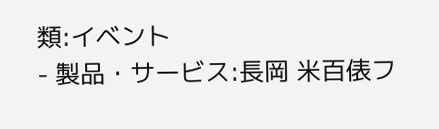類:イベント
- 製品・サービス:長岡 米百俵フ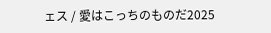ェス / 愛はこっちのものだ2025